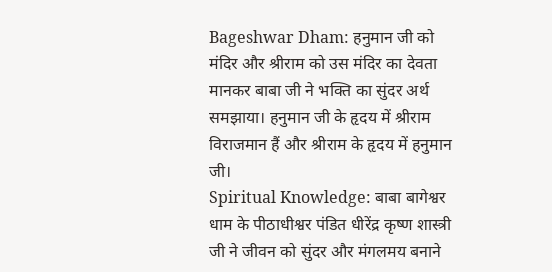Bageshwar Dham: हनुमान जी को मंदिर और श्रीराम को उस मंदिर का देवता मानकर बाबा जी ने भक्ति का सुंदर अर्थ समझाया। हनुमान जी के हृदय में श्रीराम विराजमान हैं और श्रीराम के हृदय में हनुमान जी।
Spiritual Knowledge: बाबा बागेश्वर धाम के पीठाधीश्वर पंडित धीरेंद्र कृष्ण शास्त्री जी ने जीवन को सुंदर और मंगलमय बनाने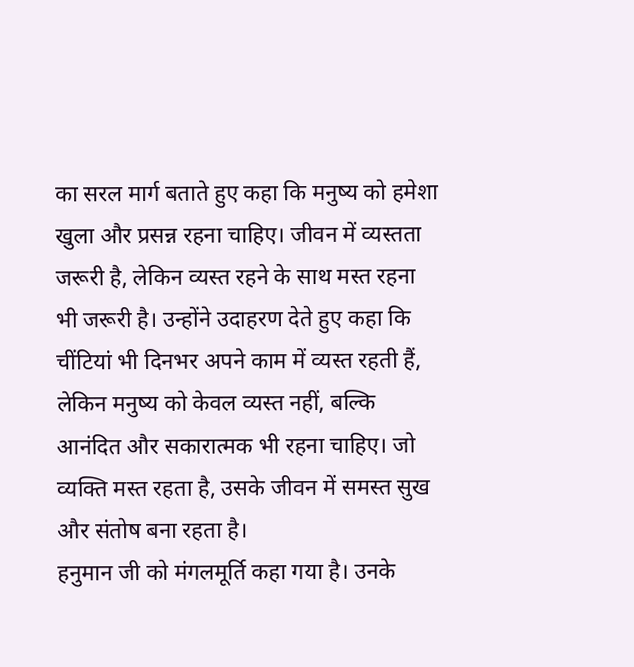का सरल मार्ग बताते हुए कहा कि मनुष्य को हमेशा खुला और प्रसन्न रहना चाहिए। जीवन में व्यस्तता जरूरी है, लेकिन व्यस्त रहने के साथ मस्त रहना भी जरूरी है। उन्होंने उदाहरण देते हुए कहा कि चींटियां भी दिनभर अपने काम में व्यस्त रहती हैं, लेकिन मनुष्य को केवल व्यस्त नहीं, बल्कि आनंदित और सकारात्मक भी रहना चाहिए। जो व्यक्ति मस्त रहता है, उसके जीवन में समस्त सुख और संतोष बना रहता है।
हनुमान जी को मंगलमूर्ति कहा गया है। उनके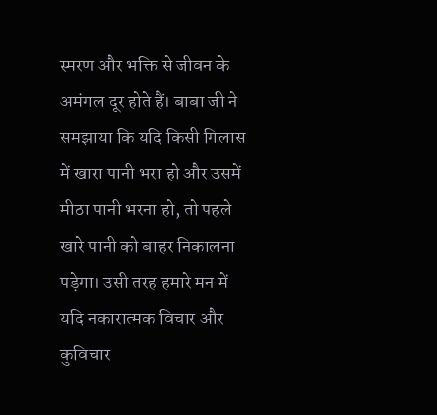स्मरण और भक्ति से जीवन के अमंगल दूर होते हैं। बाबा जी ने समझाया कि यदि किसी गिलास में खारा पानी भरा हो और उसमें मीठा पानी भरना हो, तो पहले खारे पानी को बाहर निकालना पड़ेगा। उसी तरह हमारे मन में यदि नकारात्मक विचार और कुविचार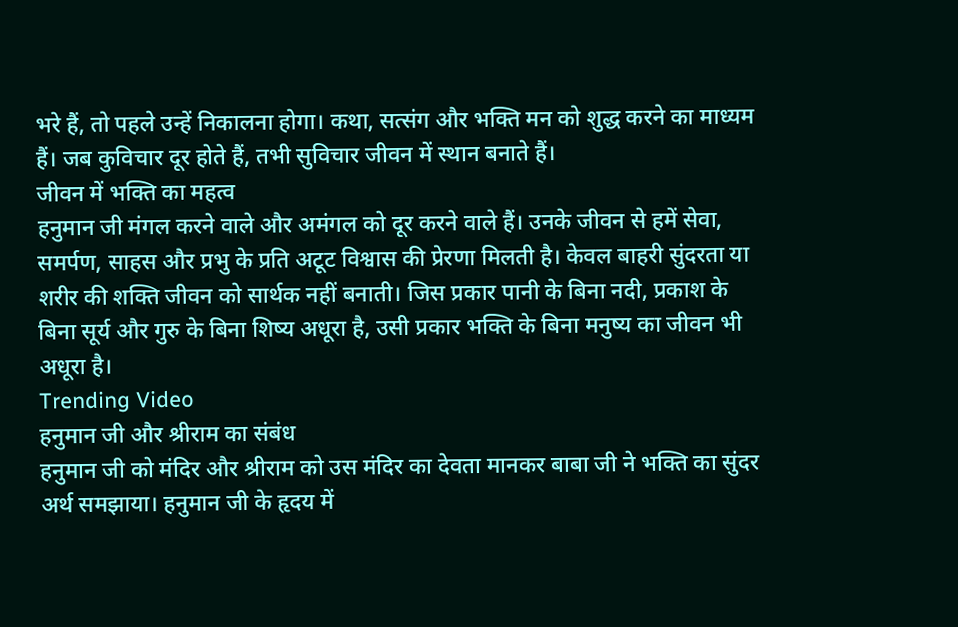भरे हैं, तो पहले उन्हें निकालना होगा। कथा, सत्संग और भक्ति मन को शुद्ध करने का माध्यम हैं। जब कुविचार दूर होते हैं, तभी सुविचार जीवन में स्थान बनाते हैं।
जीवन में भक्ति का महत्व
हनुमान जी मंगल करने वाले और अमंगल को दूर करने वाले हैं। उनके जीवन से हमें सेवा, समर्पण, साहस और प्रभु के प्रति अटूट विश्वास की प्रेरणा मिलती है। केवल बाहरी सुंदरता या शरीर की शक्ति जीवन को सार्थक नहीं बनाती। जिस प्रकार पानी के बिना नदी, प्रकाश के बिना सूर्य और गुरु के बिना शिष्य अधूरा है, उसी प्रकार भक्ति के बिना मनुष्य का जीवन भी अधूरा है।
Trending Video
हनुमान जी और श्रीराम का संबंध
हनुमान जी को मंदिर और श्रीराम को उस मंदिर का देवता मानकर बाबा जी ने भक्ति का सुंदर अर्थ समझाया। हनुमान जी के हृदय में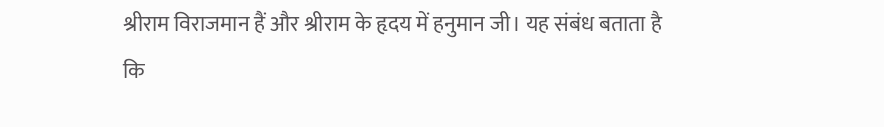श्रीराम विराजमान हैं और श्रीराम के हृदय में हनुमान जी। यह संबंध बताता है कि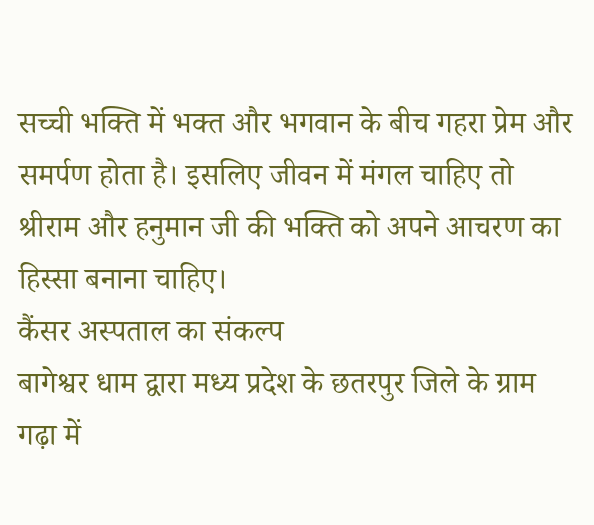सच्ची भक्ति में भक्त और भगवान के बीच गहरा प्रेम और समर्पण होता है। इसलिए जीवन में मंगल चाहिए तो श्रीराम और हनुमान जी की भक्ति को अपने आचरण का हिस्सा बनाना चाहिए।
कैंसर अस्पताल का संकल्प
बागेश्वर धाम द्वारा मध्य प्रदेश के छतरपुर जिले के ग्राम गढ़ा में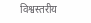विश्वस्तरीय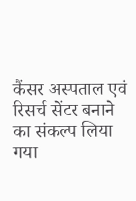कैंसर अस्पताल एवं रिसर्च सेंटर बनाने का संकल्प लिया गया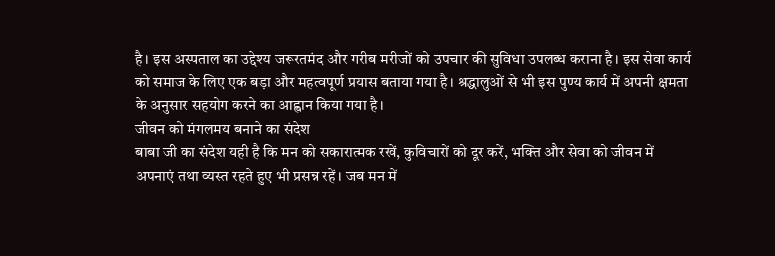है। इस अस्पताल का उद्देश्य जरूरतमंद और गरीब मरीजों को उपचार की सुविधा उपलब्ध कराना है। इस सेवा कार्य को समाज के लिए एक बड़ा और महत्वपूर्ण प्रयास बताया गया है। श्रद्धालुओं से भी इस पुण्य कार्य में अपनी क्षमता के अनुसार सहयोग करने का आह्वान किया गया है।
जीवन को मंगलमय बनाने का संदेश
बाबा जी का संदेश यही है कि मन को सकारात्मक रखें, कुविचारों को दूर करें, भक्ति और सेवा को जीवन में अपनाएं तथा व्यस्त रहते हुए भी प्रसन्न रहें। जब मन में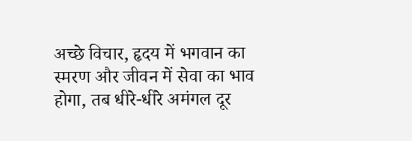अच्छे विचार, हृदय में भगवान का स्मरण और जीवन में सेवा का भाव होगा, तब धीरे-धीरे अमंगल दूर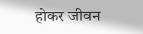होकर जीवन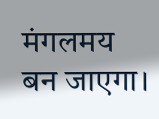मंगलमय बन जाएगा।